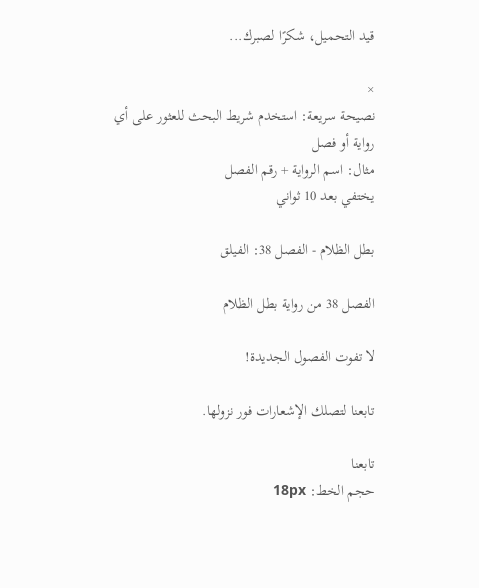قيد التحميل، شكرًا لصبرك...

×
نصيحة سريعة: استخدم شريط البحث للعثور على أي رواية أو فصل
مثال: اسم الرواية + رقم الفصل
يختفي بعد 10 ثواني

بطل الظلام - الفصل 38: الفيلق

الفصل 38 من رواية بطل الظلام

لا تفوت الفصول الجديدة!

تابعنا لتصلك الإشعارات فور نزولها.

تابعنا
حجم الخط: 18px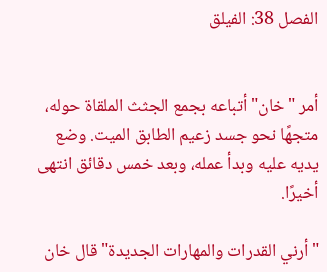الفصل 38: الفيلق


أمر "خان" أتباعه بجمع الجثث الملقاة حوله، متجهًا نحو جسد زعيم الطابق الميت. وضع يديه عليه وبدأ عمله، وبعد خمس دقائق انتهى أخيرًا.

"أرني القدرات والمهارات الجديدة" قال خان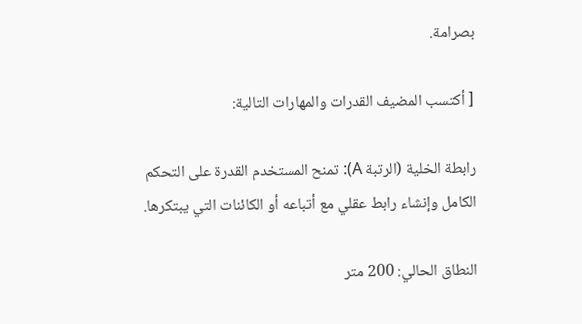بصرامة.

[ أكتسب المضيف القدرات والمهارات التالية:

رابطة الخلية (الرتبة A): تمنح المستخدم القدرة على التحكم الكامل وإنشاء رابط عقلي مع أتباعه أو الكائنات التي يبتكرها.

النطاق الحالي: 200 متر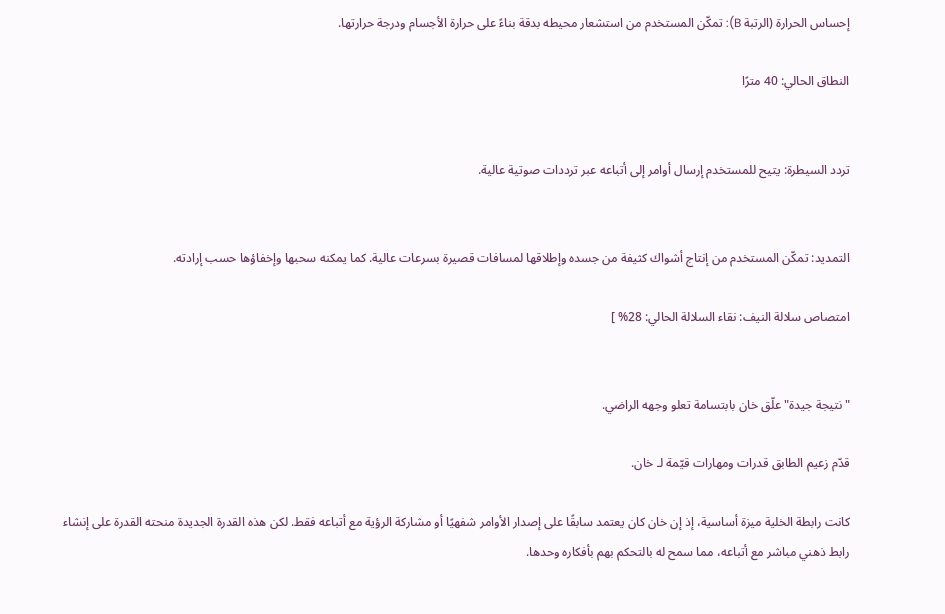إحساس الحرارة (الرتبة B): تمكّن المستخدم من استشعار محيطه بدقة بناءً على حرارة الأجسام ودرجة حرارتها.

النطاق الحالي: 40 مترًا


تردد السيطرة: يتيح للمستخدم إرسال أوامر إلى أتباعه عبر ترددات صوتية عالية.


التمديد: تمكّن المستخدم من إنتاج أشواك كثيفة من جسده وإطلاقها لمسافات قصيرة بسرعات عالية. كما يمكنه سحبها وإخفاؤها حسب إرادته.

امتصاص سلالة النيف: نقاء السلالة الحالي: 28% ]


"نتيجة جيدة" علّق خان بابتسامة تعلو وجهه الراضي.

قدّم زعيم الطابق قدرات ومهارات قيّمة لـ خان.

كانت رابطة الخلية ميزة أساسية، إذ إن خان كان يعتمد سابقًا على إصدار الأوامر شفهيًا أو مشاركة الرؤية مع أتباعه فقط. لكن هذه القدرة الجديدة منحته القدرة على إنشاء رابط ذهني مباشر مع أتباعه، مما سمح له بالتحكم بهم بأفكاره وحدها.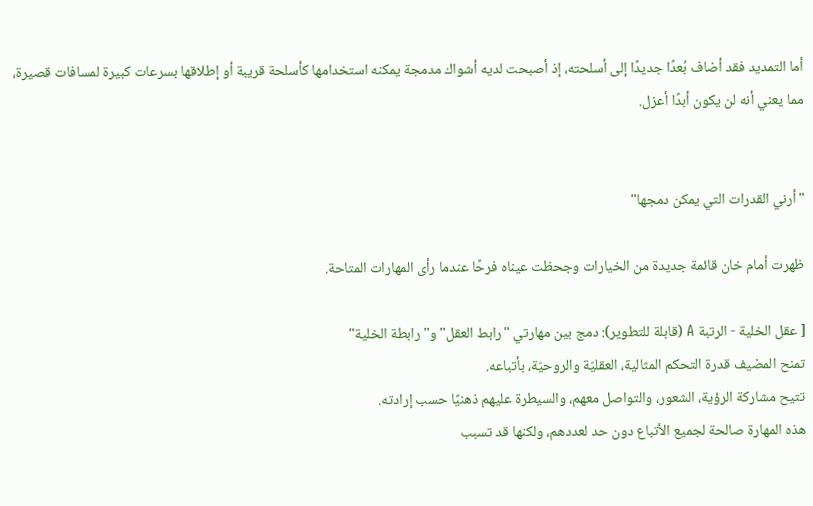أما التمديد فقد أضاف بُعدًا جديدًا إلى أسلحته، إذ أصبحت لديه أشواك مدمجة يمكنه استخدامها كأسلحة قريبة أو إطلاقها بسرعات كبيرة لمسافات قصيرة، مما يعني أنه لن يكون أبدًا أعزل.


"أرني القدرات التي يمكن دمجها"

ظهرت أمام خان قائمة جديدة من الخيارات وجحظت عيناه فرحًا عندما رأى المهارات المتاحة.

[ عقل الخلية - الرتبة A (قابلة للتطوير): دمج بين مهارتي "رابط العقل" و"رابطة الخلية"
تمنح المضيف قدرة التحكم المثالية، العقليّة والروحيّة، بأتباعه.
تتيح مشاركة الرؤية، الشعور، والتواصل معهم، والسيطرة عليهم ذهنيًا حسب إرادته.
هذه المهارة صالحة لجميع الأتباع دون حد لعددهم، ولكنها قد تسبب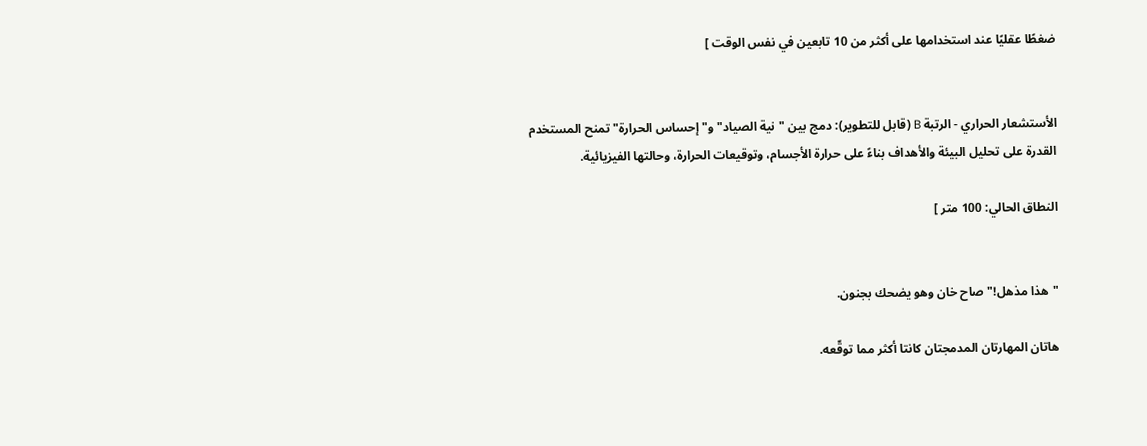ضغطًا عقليًا عند استخدامها على أكثر من 10 تابعين في نفس الوقت ]


الأستشعار الحراري - الرتبة B (قابل للتطوير): دمج بين "نية الصياد" و"إحساس الحرارة" تمنح المستخدم القدرة على تحليل البيئة والأهداف بناءً على حرارة الأجسام، وتوقيعات الحرارة، وحالتها الفيزيائية.

النطاق الحالي: 100 متر ]


"هذا مذهل!" صاح خان وهو يضحك بجنون.

هاتان المهارتان المدمجتان كانتا أكثر مما توقّعه.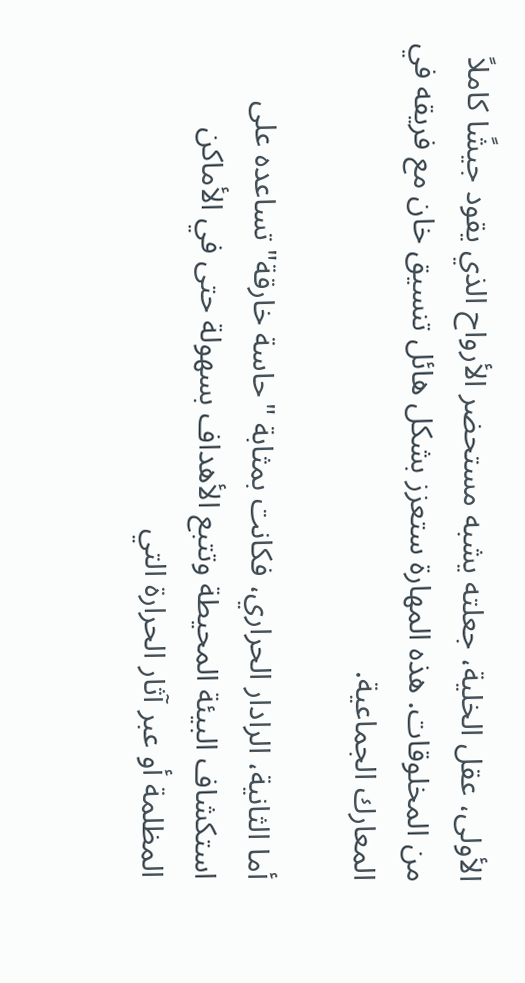الأولى، عقل الخلية، جعلته يشبه مستحضر الأرواح الذي يقود جيشًا كاملاً من المخلوقات. هذه المهارة ستعزز بشكل هائل تنسيق خان مع فريقه في المعارك الجماعية.

أما الثانية، الرادار الحراري، فكانت بمثابة "حاسة خارقة" تساعده على استكشاف البيئة المحيطة وتتبع الأهداف بسهولة حتى في الأماكن المظلمة أو عبر آثار الحرارة التي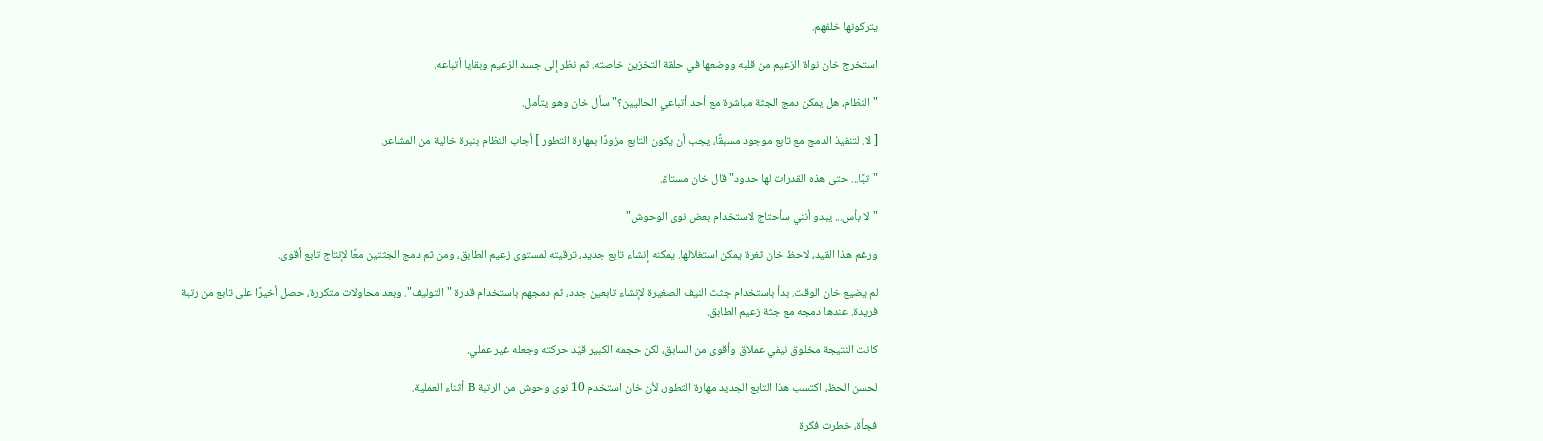يتركونها خلفهم.

استخرج خان نواة الزعيم من قلبه ووضعها في حلقة التخزين خاصته. ثم نظر إلى جسد الزعيم وبقايا أتباعه.

"النظام، هل يمكن دمج الجثة مباشرة مع أحد أتباعي الحاليين؟" سأل خان وهو يتأمل.

[ لا. لتنفيذ الدمج مع تابع موجود مسبقًا، يجب أن يكون التابع مزودًا بمهارة التطور ] أجاب النظام بنبرة خالية من المشاعر.

"تبًا... حتى هذه القدرات لها حدود" قال خان مستاءً.

"لا بأس... يبدو أنني سأحتاج لاستخدام بعض نوى الوحوش"

ورغم هذا القيد، لاحظ خان ثغرة يمكن استغلالها. يمكنه إنشاء تابع جديد، ترقيته لمستوى زعيم الطابق، ومن ثم دمج الجثتين معًا لإنتاج تابع أقوى.

لم يضيع خان الوقت. بدأ باستخدام جثث النيف الصغيرة لإنشاء تابعين جدد، ثم دمجهم باستخدام قدرة "التوليف". وبعد محاولات متكررة، حصل أخيرًا على تابع من رتبة فريدة. عندها دمجه مع جثة زعيم الطابق.

كانت النتيجة مخلوق نيفي عملاق وأقوى من السابق، لكن حجمه الكبير قيّد حركته وجعله غير عملي.

لحسن الحظ، اكتسب هذا التابع الجديد مهارة التطور، لأن خان استخدم 10 نوى وحوش من الرتبة B أثناء العملية.

فجأة، خطرت فكرة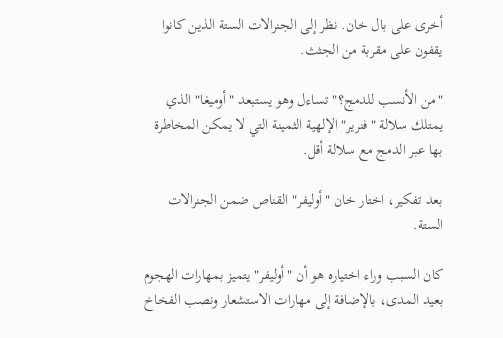أخرى على بال خان. نظر إلى الجنرالات الستة الذين كانوا يقفون على مقربة من الجثث.

"من الأنسب للدمج؟" تساءل وهو يستبعد "أوميغا" الذي يمتلك سلالة "فنرير" الإلهية الثمينة التي لا يمكن المخاطرة بها عبر الدمج مع سلالة أقل.

بعد تفكير، اختار خان "أوليفر" القناص ضمن الجنرالات الستة.

كان السبب وراء اختياره هو أن "أوليفر" يتميز بمهارات الهجوم بعيد المدى، بالإضافة إلى مهارات الاستشعار ونصب الفخاخ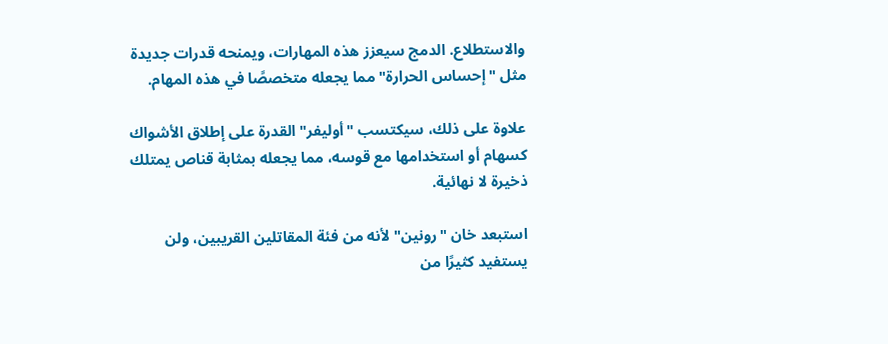والاستطلاع. الدمج سيعزز هذه المهارات، ويمنحه قدرات جديدة مثل "إحساس الحرارة" مما يجعله متخصصًا في هذه المهام.

علاوة على ذلك، سيكتسب "أوليفر" القدرة على إطلاق الأشواك كسهام أو استخدامها مع قوسه، مما يجعله بمثابة قناص يمتلك ذخيرة لا نهائية.

استبعد خان "رونين" لأنه من فئة المقاتلين القريبين، ولن يستفيد كثيرًا من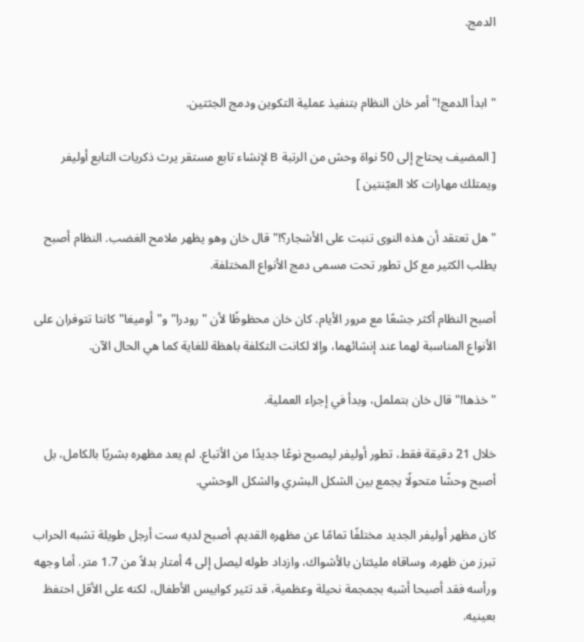الدمج.


"ابدأ الدمج!" أمر خان النظام بتنفيذ عملية التكوين ودمج الجثتين.

[ المضيف يحتاج إلى 50 نواة وحش من الرتبة B لإنشاء تابع مستقر يرث ذكريات التابع أوليفر ويمتلك مهارات كلا العيّنتين ]

"هل تعتقد أن هذه النوى تنبت على الأشجار؟!" قال خان وهو يظهر ملامح الغضب. النظام أصبح يطلب الكثير مع كل تطور تحت مسمى دمج الأنواع المختلفة.

أصبح النظام أكثر جشعًا مع مرور الأيام. كان خان محظوظًا لأن "رودرا" و"أوميغا" كانتا تتوفران على الأنواع المناسبة لهما عند إنشائهما، وإلا لكانت التكلفة باهظة للغاية كما هي الحال الآن.

"خذها!" قال خان بتململ، وبدأ في إجراء العملية.

خلال 21 دقيقة فقط، تطور أوليفر ليصبح نوعًا جديدًا من الأتباع. لم يعد مظهره بشريًا بالكامل، بل أصبح وحشًا متحولًا يجمع بين الشكل البشري والشكل الوحشي.

كان مظهر أوليفر الجديد مختلفًا تمامًا عن مظهره القديم. أصبح لديه ست أرجل طويلة تشبه الحراب تبرز من ظهره، وساقاه مليئتان بالأشواك، وازداد طوله ليصل إلى 4 أمتار بدلاً من 1.7 متر. أما وجهه ورأسه فقد أصبحا أشبه بجمجمة نحيلة وعظمية، قد تثير كوابيس الأطفال، لكنه على الأقل احتفظ بعينيه.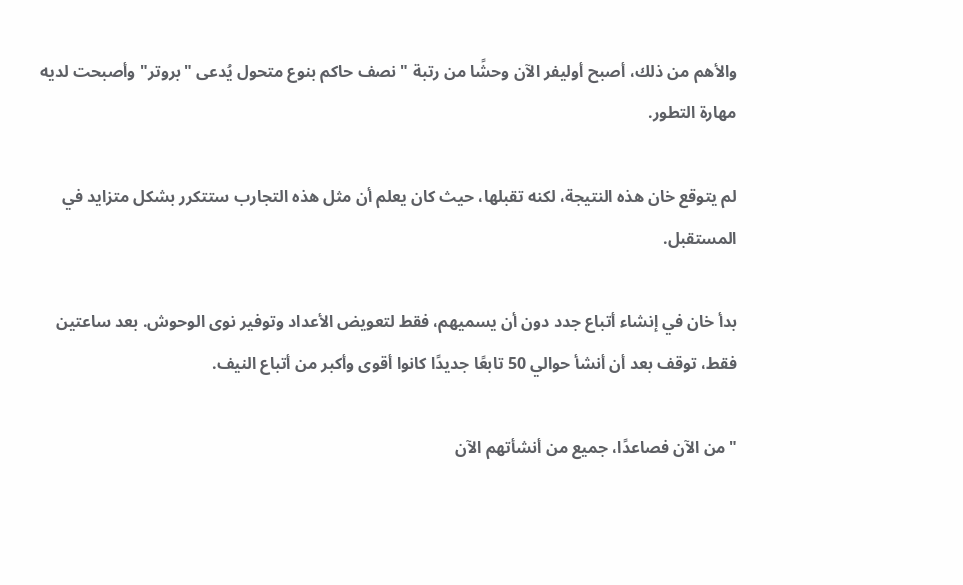والأهم من ذلك، أصبح أوليفر الآن وحشًا من رتبة "نصف حاكم بنوع متحول يُدعى "بروتر" وأصبحت لديه مهارة التطور.

لم يتوقع خان هذه النتيجة، لكنه تقبلها، حيث كان يعلم أن مثل هذه التجارب ستتكرر بشكل متزايد في المستقبل.

بدأ خان في إنشاء أتباع جدد دون أن يسميهم، فقط لتعويض الأعداد وتوفير نوى الوحوش. بعد ساعتين فقط، توقف بعد أن أنشأ حوالي 50 تابعًا جديدًا كانوا أقوى وأكبر من أتباع النيف.

"من الآن فصاعدًا، جميع من أنشأتهم الآن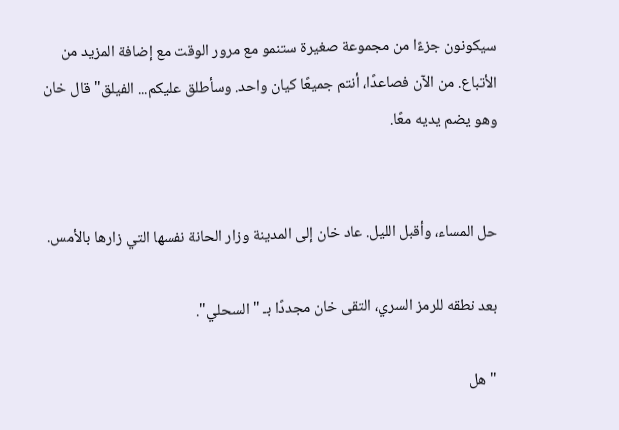سيكونون جزءًا من مجموعة صغيرة ستنمو مع مرور الوقت مع إضافة المزيد من الأتباع. من الآن فصاعدًا، أنتم جميعًا كيان واحد. وسأطلق عليكم... الفيلق" قال خان وهو يضم يديه معًا.


حل المساء، وأقبل الليل. عاد خان إلى المدينة وزار الحانة نفسها التي زارها بالأمس.

بعد نطقه للرمز السري، التقى خان مجددًا بـ "السحلي".

"هل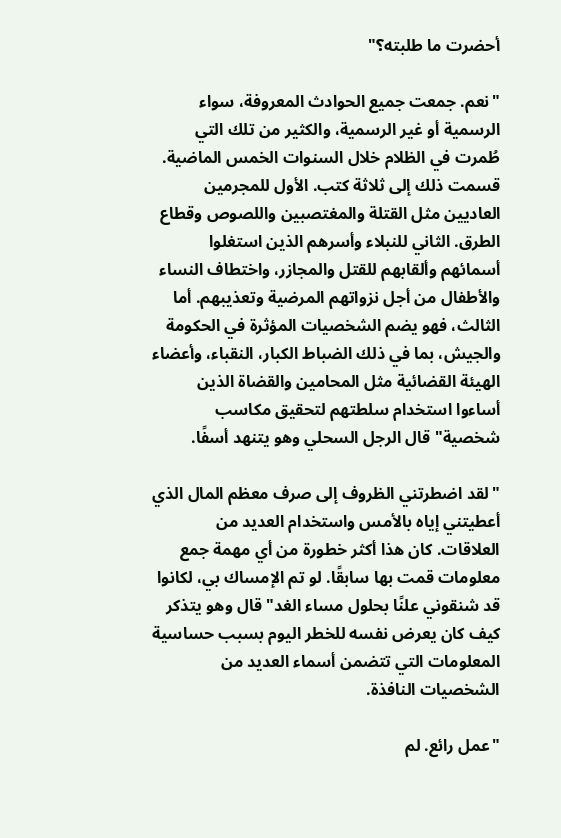أحضرت ما طلبته؟"

"نعم. جمعت جميع الحوادث المعروفة، سواء الرسمية أو غير الرسمية، والكثير من تلك التي طُمرت في الظلام خلال السنوات الخمس الماضية. قسمت ذلك إلى ثلاثة كتب. الأول للمجرمين العاديين مثل القتلة والمغتصبين واللصوص وقطاع الطرق. الثاني للنبلاء وأسرهم الذين استغلوا أسمائهم وألقابهم للقتل والمجازر، واختطاف النساء والأطفال من أجل نزواتهم المرضية وتعذيبهم. أما الثالث، فهو يضم الشخصيات المؤثرة في الحكومة والجيش، بما في ذلك الضباط الكبار، النقباء، وأعضاء الهيئة القضائية مثل المحامين والقضاة الذين أساءوا استخدام سلطتهم لتحقيق مكاسب شخصية" قال الرجل السحلي وهو يتنهد أسفًا.

"لقد اضطرتني الظروف إلى صرف معظم المال الذي أعطيتني إياه بالأمس واستخدام العديد من العلاقات. كان هذا أكثر خطورة من أي مهمة جمع معلومات قمت بها سابقًا. لو تم الإمساك بي، لكانوا قد شنقوني علنًا بحلول مساء الغد" قال وهو يتذكر كيف كان يعرض نفسه للخطر اليوم بسبب حساسية المعلومات التي تتضمن أسماء العديد من الشخصيات النافذة.

"عمل رائع. لم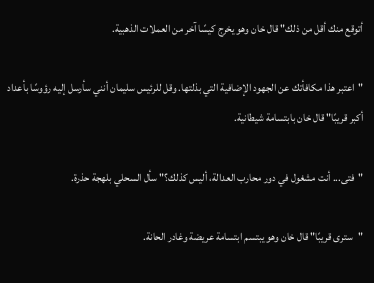أتوقع منك أقل من ذلك" قال خان وهو يخرج كيسًا آخر من العملات الذهبية.

"اعتبر هذا مكافأتك عن الجهود الإضافية التي بذلتها. وقل للرئيس سليمان أنني سأرسل إليه رؤوسًا بأعداد أكبر قريبًا" قال خان بابتسامة شيطانية.

"فتى... أنت مشغول في دور محارب العدالة، أليس كذلك؟" سأل السحلي بلهجة حذرة.

"سترى قريبًا" قال خان وهو يبتسم ابتسامة عريضة وغادر الحانة.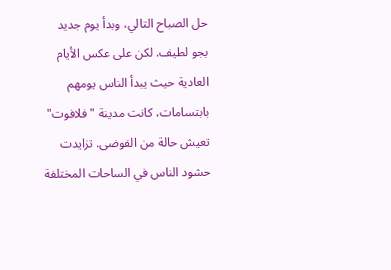حل الصباح التالي، وبدأ يوم جديد بجو لطيف. لكن على عكس الأيام العادية حيث يبدأ الناس يومهم بابتسامات، كانت مدينة "فلافوت" تعيش حالة من الفوضى. تزايدت حشود الناس في الساحات المختلفة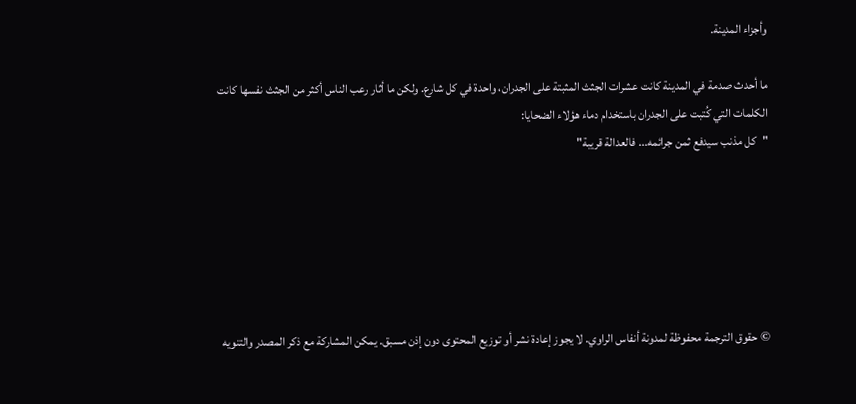وأجزاء المدينة.

ما أحدث صدمة في المدينة كانت عشرات الجثث المثبتة على الجدران، واحدة في كل شارع. ولكن ما أثار رعب الناس أكثر من الجثث نفسها كانت الكلمات التي كُتبت على الجدران باستخدام دماء هؤلاء الضحايا:
"كل مذنب سيدفع ثمن جرائمه... فالعدالة قريبة"






© حقوق الترجمة محفوظة لمدونة أنفاس الراوي. لا يجوز إعادة نشر أو توزيع المحتوى دون إذن مسبق. يمكن المشاركة مع ذكر المصدر والتنويه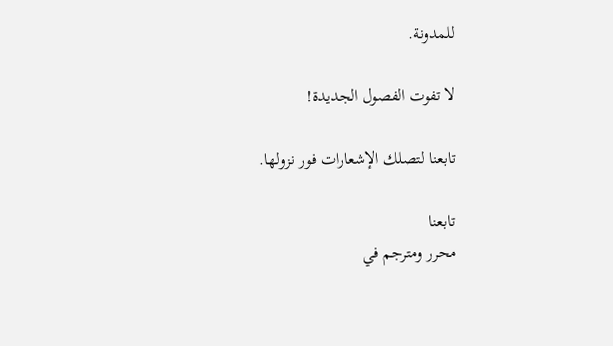للمدونة.

لا تفوت الفصول الجديدة!

تابعنا لتصلك الإشعارات فور نزولها.

تابعنا
محرر ومترجم في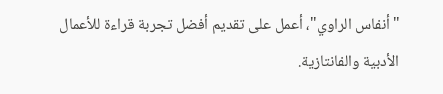"أنفاس الراوي"، أعمل على تقديم أفضل تجربة قراءة للأعمال الأدبية والفانتازية.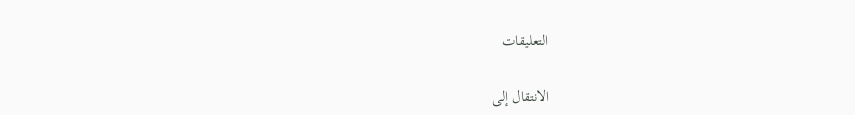التعليقات

الانتقال إلى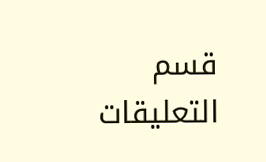قسم التعليقات